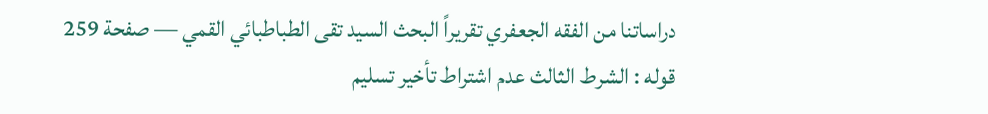دراساتنا من الفقه الجعفري تقريراً البحث السيد تقى الطباطبائي القمي — صفحة 259
قوله : الشرط الثالث عدم اشتراط تأخير تسليم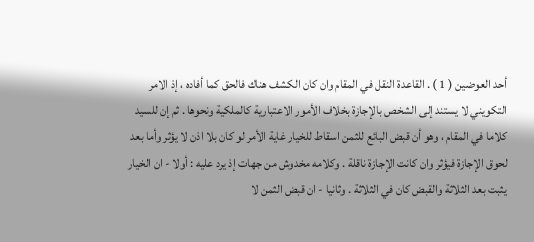أحد العوضين ( 1 ) . القاعدة النقل في المقام وان كان الكشف هناك فالحق كما أفاده ، إذ الامر التكويني لا يستند إلى الشخص بالإجازة بخلاف الأمور الاعتبارية كالملكية ونحوها . ثم إن للسيد كلاما في المقام ، وهو أن قبض البائع للثمن اسقاط للخيار غاية الأمر لو كان بلا اذن لا يؤثر وأما بعد لحوق الإجازة فيؤثر وان كانت الإجازة ناقلة . وكلامه مخدوش من جهات إذ يرد عليه : أولا - ان الخيار يثبت بعد الثلاثة والقبض كان في الثلاثة . وثانيا - ان قبض الثمن لا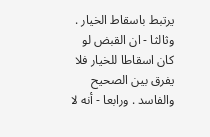يرتبط باسقاط الخيار . وثالثا - ان القبض لو كان اسقاطا للخيار فلا يفرق بين الصحيح والفاسد . ورابعا - أنه لا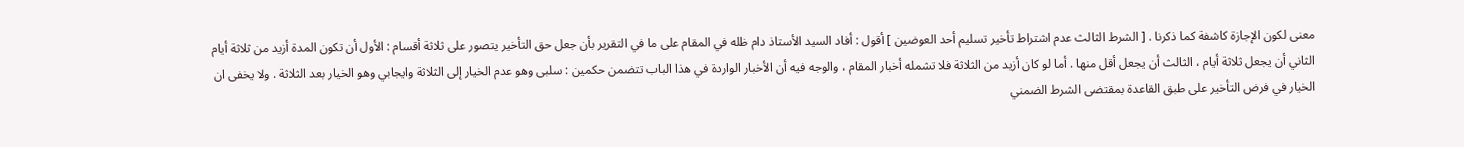معنى لكون الإجازة كاشفة كما ذكرنا . [ الشرط الثالث عدم اشتراط تأخير تسليم أحد العوضين ] أقول : أفاد السيد الأستاذ دام ظله في المقام على ما في التقرير بأن جعل حق التأخير يتصور على ثلاثة أقسام : الأول أن تكون المدة أزيد من ثلاثة أيام الثاني أن يجعل ثلاثة أيام ، الثالث أن يجعل أقل منها . أما لو كان أزيد من الثلاثة فلا تشمله أخبار المقام ، والوجه فيه أن الأخبار الواردة في هذا الباب تتضمن حكمين : سلبى وهو عدم الخيار إلى الثلاثة وايجابي وهو الخيار بعد الثلاثة . ولا يخفى ان الخيار في فرض التأخير على طبق القاعدة بمقتضى الشرط الضمني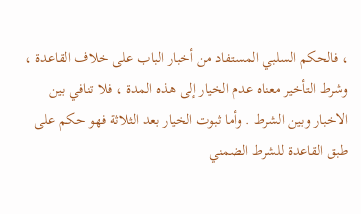، فالحكم السلبي المستفاد من أخبار الباب على خلاف القاعدة ، وشرط التأخير معناه عدم الخيار إلى هذه المدة ، فلا تنافي بين الاخبار وبين الشرط . وأما ثبوت الخيار بعد الثلاثة فهو حكم على طبق القاعدة للشرط الضمني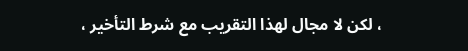، لكن لا مجال لهذا التقريب مع شرط التأخير ،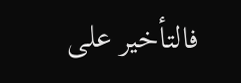فالتأخير على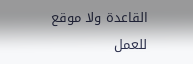القاعدة ولا موقع للعمل